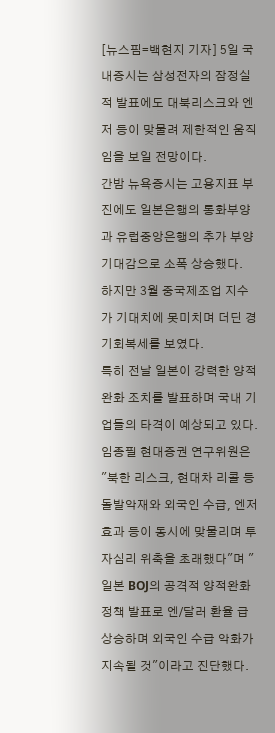[뉴스핌=백현지 기자] 5일 국내증시는 삼성전자의 잠정실적 발표에도 대북리스크와 엔저 등이 맞물려 제한적인 움직임을 보일 전망이다.
간밤 뉴욕증시는 고용지표 부진에도 일본은행의 통화부양과 유럽중앙은행의 추가 부양 기대감으로 소폭 상승했다.
하지만 3월 중국제조업 지수가 기대치에 못미치며 더딘 경기회복세를 보였다.
특히 전날 일본이 강력한 양적완화 조치를 발표하며 국내 기업들의 타격이 예상되고 있다.
임종필 현대증권 연구위원은 "북한 리스크, 현대차 리콜 등 돌발악재와 외국인 수급, 엔저 효과 등이 동시에 맞물리며 투자심리 위축을 초래했다"며 "일본 BOJ의 공격적 양적완화정책 발표로 엔/달러 환율 급상승하며 외국인 수급 악화가 지속될 것"이라고 진단했다.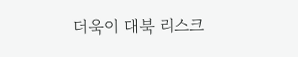더욱이 대북 리스크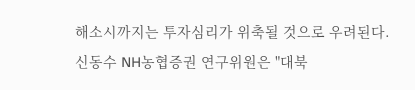해소시까지는 투자심리가 위축될 것으로 우려된다.
신동수 NH농협증권 연구위원은 "대북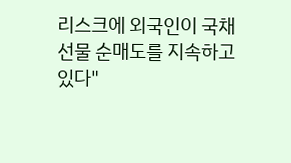리스크에 외국인이 국채선물 순매도를 지속하고 있다"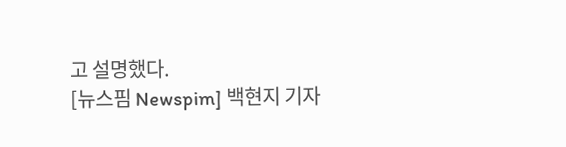고 설명했다.
[뉴스핌 Newspim] 백현지 기자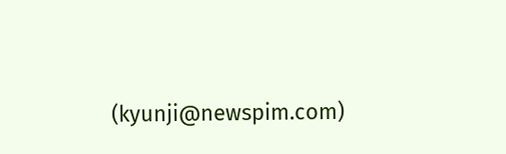(kyunji@newspim.com)